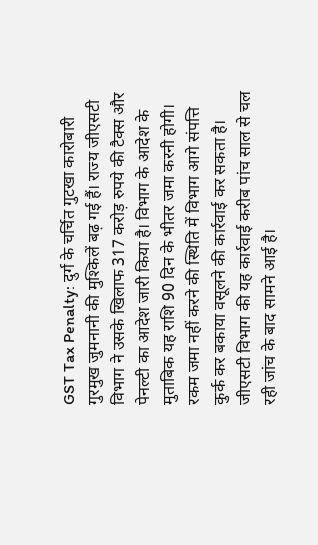GST Tax Penalty: दुर्ग के चर्चित गुटखा कारोबारी गुरमुख जुमनानी की मुश्किलें बढ़ गई हैं। राज्य जीएसटी विभाग ने उसके खिलाफ 317 करोड़ रुपये की टैक्स और पेनल्टी का आदेश जारी किया है। विभाग के आदेश के मुताबिक यह राशि 90 दिन के भीतर जमा करनी होगी। रकम जमा नहीं करने की स्थिति में विभाग आगे संपत्ति कुर्क कर बकाया वसूलने की कार्रवाई कर सकता है।
जीएसटी विभाग की यह कार्रवाई करीब पांच साल से चल रही जांच के बाद सामने आई है।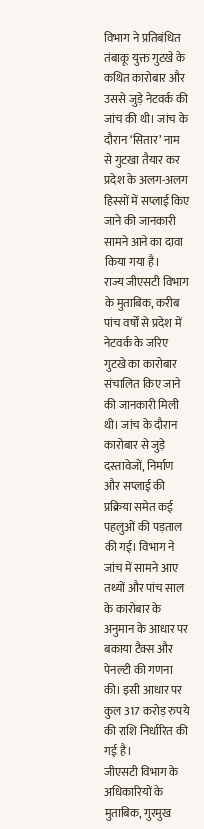विभाग ने प्रतिबंधित तंबाकू युक्त गुटखे के कथित कारोबार और उससे जुड़े नेटवर्क की जांच की थी। जांच के दौरान ‘सितार’ नाम से गुटखा तैयार कर प्रदेश के अलग-अलग हिस्सों में सप्लाई किए जाने की जानकारी सामने आने का दावा किया गया है।
राज्य जीएसटी विभाग के मुताबिक, करीब पांच वर्षों से प्रदेश में नेटवर्क के जरिए गुटखे का कारोबार संचालित किए जाने की जानकारी मिली थी। जांच के दौरान कारोबार से जुड़े दस्तावेजों, निर्माण और सप्लाई की प्रक्रिया समेत कई पहलुओं की पड़ताल की गई। विभाग ने जांच में सामने आए तथ्यों और पांच साल के कारोबार के अनुमान के आधार पर बकाया टैक्स और पेनल्टी की गणना की। इसी आधार पर कुल 317 करोड़ रुपये की राशि निर्धारित की गई है।
जीएसटी विभाग के अधिकारियों के मुताबिक, गुरमुख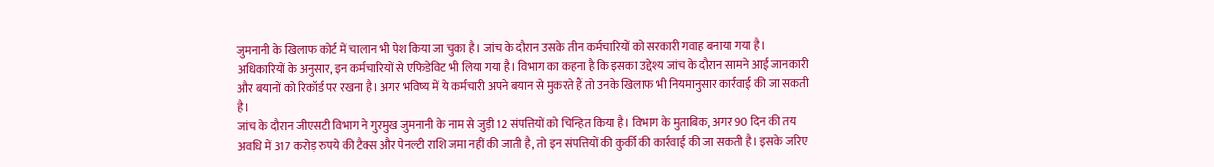जुमनानी के खिलाफ कोर्ट में चालान भी पेश किया जा चुका है। जांच के दौरान उसके तीन कर्मचारियों को सरकारी गवाह बनाया गया है। अधिकारियों के अनुसार, इन कर्मचारियों से एफिडेविट भी लिया गया है। विभाग का कहना है कि इसका उद्देश्य जांच के दौरान सामने आई जानकारी और बयानों को रिकॉर्ड पर रखना है। अगर भविष्य में ये कर्मचारी अपने बयान से मुकरते हैं तो उनके खिलाफ भी नियमानुसार कार्रवाई की जा सकती है।
जांच के दौरान जीएसटी विभाग ने गुरमुख जुमनानी के नाम से जुड़ी 12 संपत्तियों को चिन्हित किया है। विभाग के मुताबिक, अगर 90 दिन की तय अवधि में 317 करोड़ रुपये की टैक्स और पेनल्टी राशि जमा नहीं की जाती है, तो इन संपत्तियों की कुर्की की कार्रवाई की जा सकती है। इसके जरिए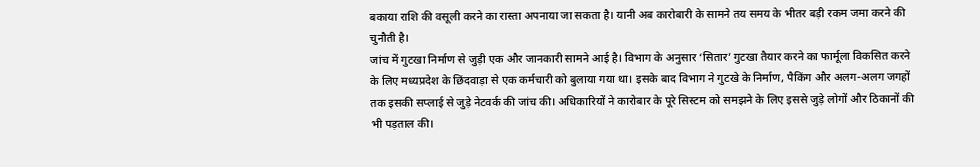बकाया राशि की वसूली करने का रास्ता अपनाया जा सकता है। यानी अब कारोबारी के सामने तय समय के भीतर बड़ी रकम जमा करने की चुनौती है।
जांच में गुटखा निर्माण से जुड़ी एक और जानकारी सामने आई है। विभाग के अनुसार ‘सितार’ गुटखा तैयार करने का फार्मूला विकसित करने के लिए मध्यप्रदेश के छिंदवाड़ा से एक कर्मचारी को बुलाया गया था। इसके बाद विभाग ने गुटखे के निर्माण, पैकिंग और अलग-अलग जगहों तक इसकी सप्लाई से जुड़े नेटवर्क की जांच की। अधिकारियों ने कारोबार के पूरे सिस्टम को समझने के लिए इससे जुड़े लोगों और ठिकानों की भी पड़ताल की।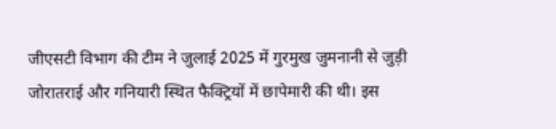जीएसटी विभाग की टीम ने जुलाई 2025 में गुरमुख जुमनानी से जुड़ी जोरातराई और गनियारी स्थित फैक्ट्रियों में छापेमारी की थी। इस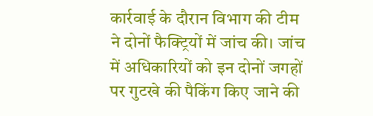कार्रवाई के दौरान विभाग की टीम ने दोनों फैक्ट्रियों में जांच की। जांच में अधिकारियों को इन दोनों जगहों पर गुटखे की पैकिंग किए जाने की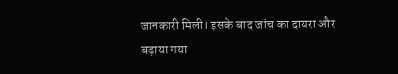जानकारी मिली। इसके बाद जांच का दायरा और बढ़ाया गया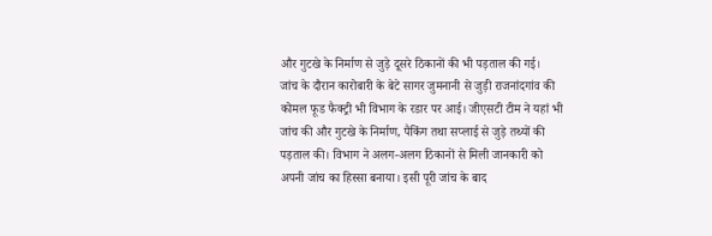और गुटखे के निर्माण से जुड़े दूसरे ठिकानों की भी पड़ताल की गई।
जांच के दौरान कारोबारी के बेटे सागर जुमनानी से जुड़ी राजनांदगांव की कोमल फूड फैक्ट्री भी विभाग के रडार पर आई। जीएसटी टीम ने यहां भी जांच की और गुटखे के निर्माण, पैकिंग तथा सप्लाई से जुड़े तथ्यों की पड़ताल की। विभाग ने अलग-अलग ठिकानों से मिली जानकारी को अपनी जांच का हिस्सा बनाया। इसी पूरी जांच के बाद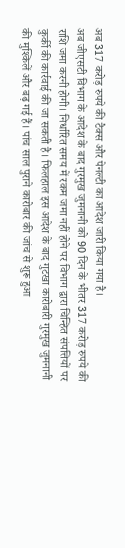अब 317 करोड़ रुपये की टैक्स और पेनल्टी का आदेश जारी किया गया है।
अब जीएसटी विभाग के आदेश के बाद गुरमुख जुमनानी को 90 दिन के भीतर 317 करोड़ रुपये की राशि जमा करनी होगी। निर्धारित समय में रकम जमा नहीं होने पर विभाग द्वारा चिन्हित संपत्तियों पर कुर्की की कार्रवाई की जा सकती है। फिलहाल इस आदेश के बाद गुटखा कारोबारी गुरमुख जुमनानी की मुश्किलें और बढ़ गई हैं। पांच साल पुराने कारोबार की जांच से शुरू हुआ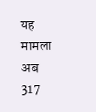यह मामला अब 317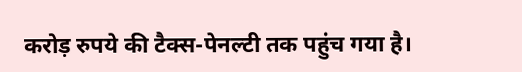करोड़ रुपये की टैक्स-पेनल्टी तक पहुंच गया है।